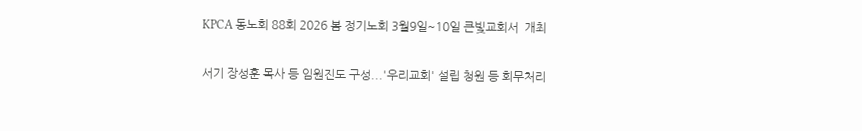KPCA 동노회 88회 2026 봄 정기노회 3월9일~10일 큰빛교회서  개최

서기 장성훈 목사 등 임원진도 구성...'우리교회' 설립 청원 등 회무처리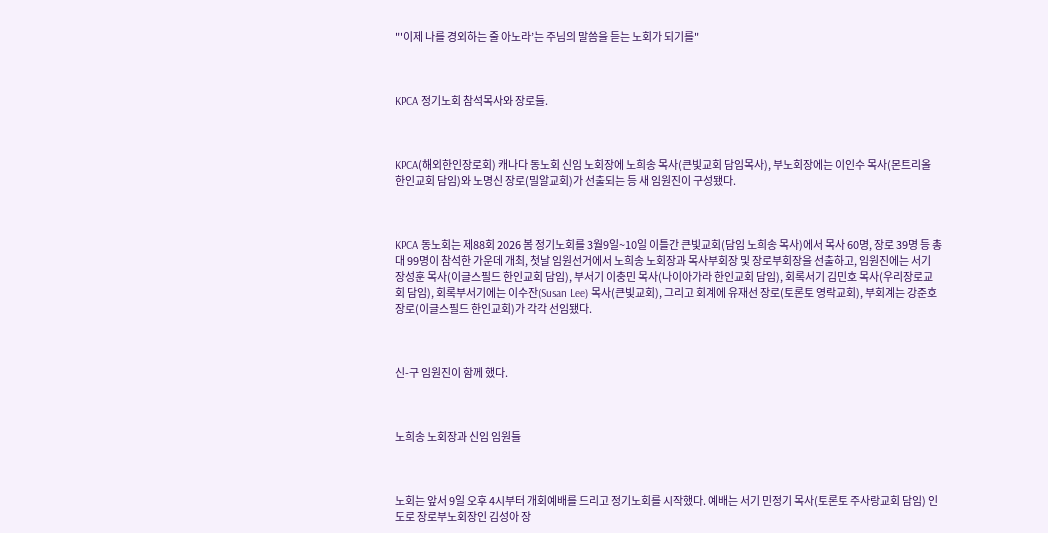"'이제 나를 경외하는 줄 아노라’는 주님의 말씀을 듣는 노회가 되기를"



KPCA 정기노회 참석목사와 장로들.



KPCA(해외한인장로회) 캐나다 동노회 신임 노회장에 노희송 목사(큰빛교회 담임목사), 부노회장에는 이인수 목사(몬트리올 한인교회 담임)와 노명신 장로(밀알교회)가 선출되는 등 새 임원진이 구성됐다.



KPCA 동노회는 제88회 2026 봄 정기노회를 3월9일~10일 이틀간 큰빛교회(담임 노희송 목사)에서 목사 60명, 장로 39명 등 총대 99명이 참석한 가운데 개최, 첫날 임원선거에서 노희송 노회장과 목사부회장 및 장로부회장을 선출하고, 임원진에는 서기 장성훈 목사(이글스필드 한인교회 담임), 부서기 이충민 목사(나이아가라 한인교회 담임), 회록서기 김민호 목사(우리장로교회 담임), 회록부서기에는 이수잔(Susan Lee) 목사(큰빛교회), 그리고 회계에 유재선 장로(토론토 영락교회), 부회계는 강준호 장로(이글스필드 한인교회)가 각각 선임됐다.



신-구 임원진이 함께 했다.



노희송 노회장과 신임 임원들



노회는 앞서 9일 오후 4시부터 개회예배를 드리고 정기노회를 시작했다. 예배는 서기 민정기 목사(토론토 주사랑교회 담임) 인도로 장로부노회장인 김성아 장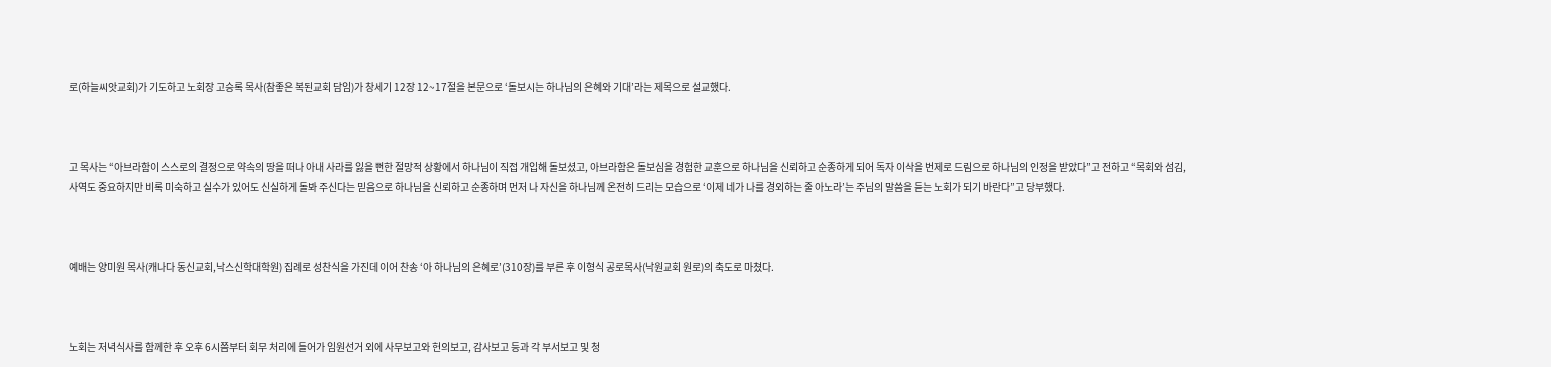로(하늘씨앗교회)가 기도하고 노회장 고승록 목사(참좋은 복된교회 담임)가 창세기 12장 12~17절을 본문으로 ‘돌보시는 하나님의 은혜와 기대’라는 제목으로 설교했다.



고 목사는 “아브라함이 스스로의 결정으로 약속의 땅을 떠나 아내 사라를 잃을 뻔한 절망적 상황에서 하나님이 직접 개입해 돌보셨고, 아브라함은 돌보심을 경험한 교훈으로 하나님을 신뢰하고 순종하게 되어 독자 이삭을 번제로 드림으로 하나님의 인정을 받았다”고 전하고 “목회와 섬김,사역도 중요하지만 비록 미숙하고 실수가 있어도 신실하게 돌봐 주신다는 믿음으로 하나님을 신뢰하고 순종하며 먼저 나 자신을 하나님께 온전히 드리는 모습으로 ‘이제 네가 나를 경외하는 줄 아노라’는 주님의 말씀을 듣는 노회가 되기 바란다”고 당부했다.



예배는 양미원 목사(캐나다 동신교회,낙스신학대학원) 집례로 성찬식을 가진데 이어 찬송 ‘아 하나님의 은혜로’(310장)를 부른 후 이형식 공로목사(낙원교회 원로)의 축도로 마쳤다.



노회는 저녁식사를 함께한 후 오후 6시쯤부터 회무 처리에 들어가 임원선거 외에 사무보고와 헌의보고, 감사보고 등과 각 부서보고 및 청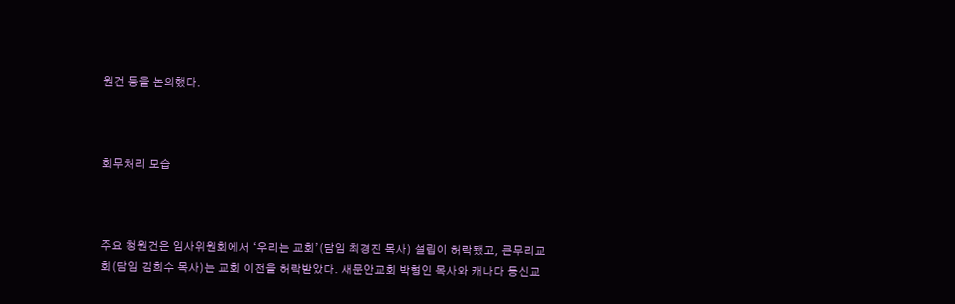원건 등을 논의했다.



회무처리 모습



주요 청원건은 임사위원회에서 ‘우리는 교회’(담임 최경진 목사) 설립이 허락됐고, 큰무리교회(담임 김희수 목사)는 교회 이전을 허락받았다. 새문안교회 박형인 목사와 캐나다 동신교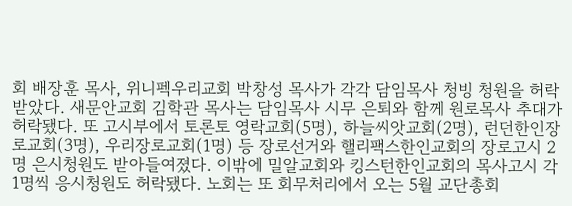회 배장훈 목사, 위니펙우리교회 박창성 목사가 각각 담임목사 청빙 청원을 허락받았다. 새문안교회 김학관 목사는 담임목사 시무 은퇴와 함께 원로목사 추대가 허락됐다. 또 고시부에서 토론토 영락교회(5명), 하늘씨앗교회(2명), 런던한인장로교회(3명), 우리장로교회(1명) 등 장로선거와 핼리팩스한인교회의 장로고시 2명 은시청원도 받아들여졌다. 이밖에 밀알교회와 킹스턴한인교회의 목사고시 각 1명씩 응시청원도 허락됐다. 노회는 또 회무처리에서 오는 5월 교단총회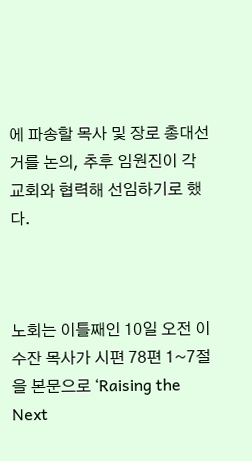에 파송할 목사 및 장로 총대선거를 논의, 추후 임원진이 각교회와 협력해 선임하기로 했다.



노회는 이틀째인 10일 오전 이수잔 목사가 시편 78편 1~7절을 본문으로 ‘Raising the Next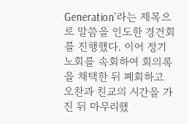Generation’라는 제목으로 말씀을 인도한 경건회를 진행했다. 이어 정기노회를 속회하여 회의록을 채택한 뒤 폐회하고 오찬과 친교의 시간을 가진 뒤 마무리했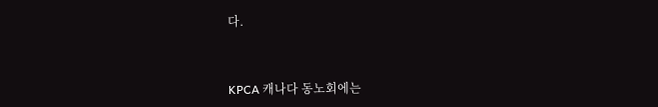다.



KPCA 캐나다 동노회에는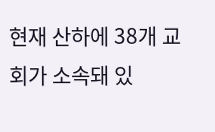현재 산하에 38개 교회가 소속돼 있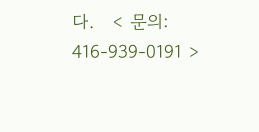다.   < 문의: 416-939-0191 >